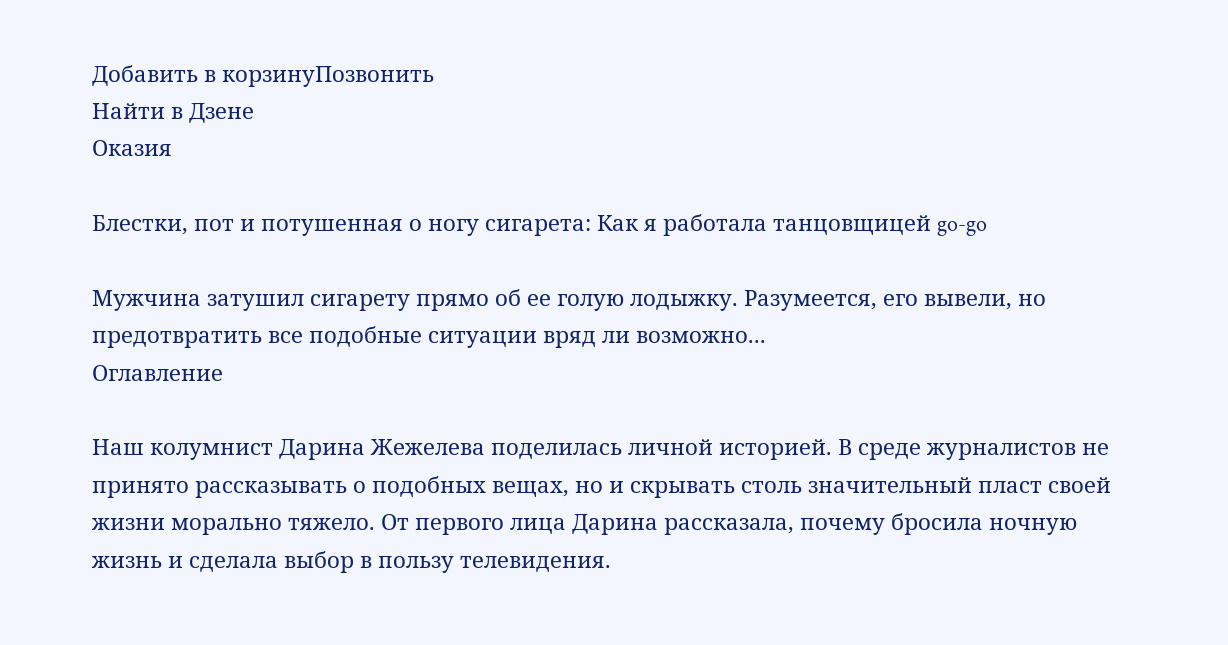Добавить в корзинуПозвонить
Найти в Дзене
Оказия

Блестки, пот и потушенная о ногу сигарета: Как я работала танцовщицей go-go

Мужчина затушил сигарету прямо об ее голую лодыжку. Разумеется, его вывели, но предотвратить все подобные ситуации вряд ли возможно...
Оглавление

Наш колумнист Дарина Жежелева поделилась личной историей. В среде журналистов не принято рассказывать о подобных вещах, но и скрывать столь значительный пласт своей жизни морально тяжело. От первого лица Дарина рассказала, почему бросила ночную жизнь и сделала выбор в пользу телевидения.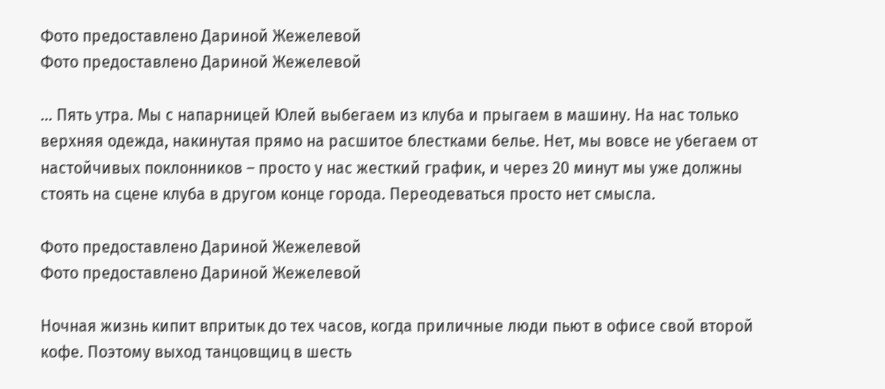Фото предоставлено Дариной Жежелевой
Фото предоставлено Дариной Жежелевой

… Пять утра. Мы с напарницей Юлей выбегаем из клуба и прыгаем в машину. На нас только верхняя одежда, накинутая прямо на расшитое блестками белье. Нет, мы вовсе не убегаем от настойчивых поклонников – просто у нас жесткий график, и через 20 минут мы уже должны стоять на сцене клуба в другом конце города. Переодеваться просто нет смысла.

Фото предоставлено Дариной Жежелевой
Фото предоставлено Дариной Жежелевой

Ночная жизнь кипит впритык до тех часов, когда приличные люди пьют в офисе свой второй кофе. Поэтому выход танцовщиц в шесть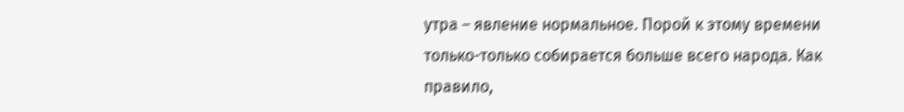утра – явление нормальное. Порой к этому времени только-только собирается больше всего народа. Как правило,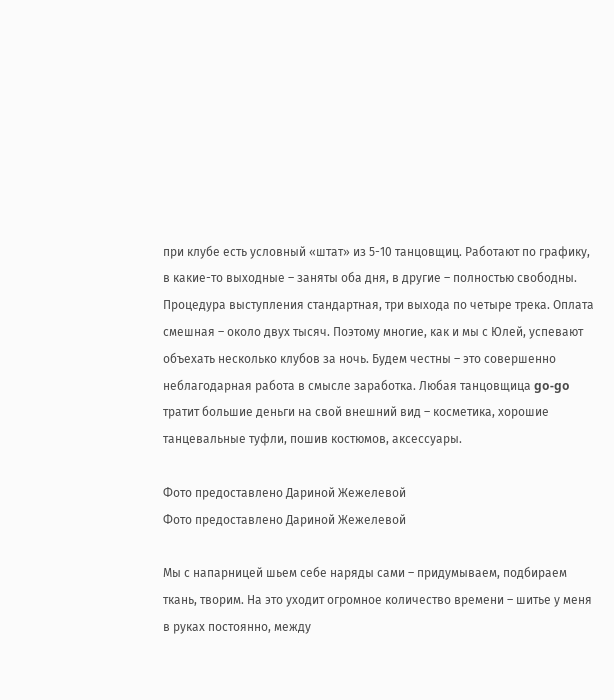при клубе есть условный «штат» из 5-10 танцовщиц. Работают по графику, в какие-то выходные – заняты оба дня, в другие – полностью свободны. Процедура выступления стандартная, три выхода по четыре трека. Оплата смешная – около двух тысяч. Поэтому многие, как и мы с Юлей, успевают объехать несколько клубов за ночь. Будем честны – это совершенно неблагодарная работа в смысле заработка. Любая танцовщица go-go тратит большие деньги на свой внешний вид – косметика, хорошие танцевальные туфли, пошив костюмов, аксессуары.

Фото предоставлено Дариной Жежелевой
Фото предоставлено Дариной Жежелевой

Мы с напарницей шьем себе наряды сами – придумываем, подбираем ткань, творим. На это уходит огромное количество времени – шитье у меня в руках постоянно, между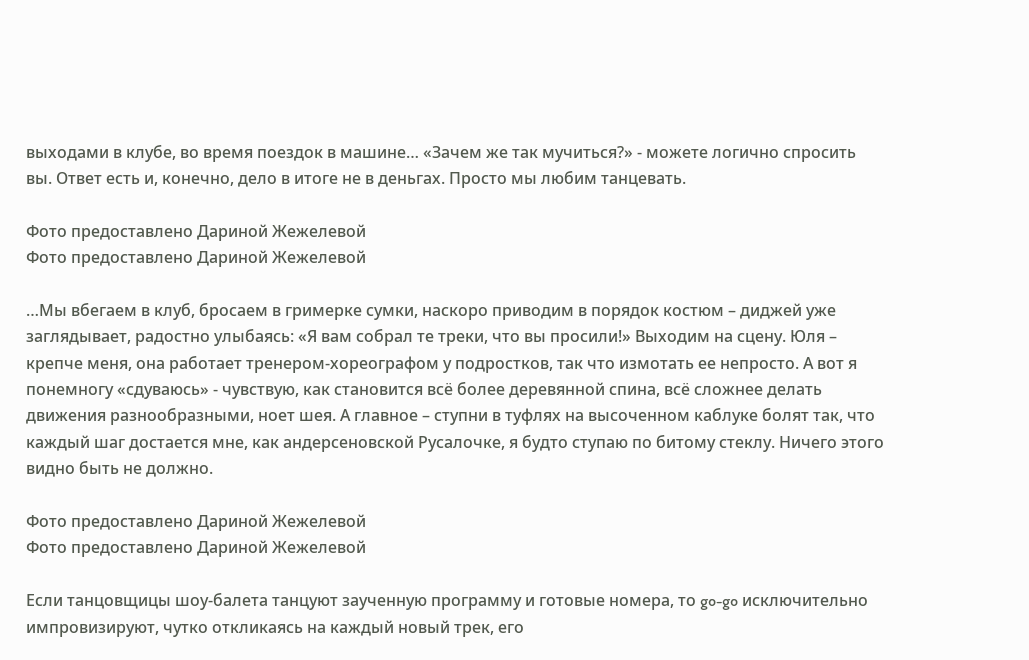выходами в клубе, во время поездок в машине… «Зачем же так мучиться?» - можете логично спросить вы. Ответ есть и, конечно, дело в итоге не в деньгах. Просто мы любим танцевать.

Фото предоставлено Дариной Жежелевой
Фото предоставлено Дариной Жежелевой

…Мы вбегаем в клуб, бросаем в гримерке сумки, наскоро приводим в порядок костюм – диджей уже заглядывает, радостно улыбаясь: «Я вам собрал те треки, что вы просили!» Выходим на сцену. Юля – крепче меня, она работает тренером-хореографом у подростков, так что измотать ее непросто. А вот я понемногу «сдуваюсь» - чувствую, как становится всё более деревянной спина, всё сложнее делать движения разнообразными, ноет шея. А главное – ступни в туфлях на высоченном каблуке болят так, что каждый шаг достается мне, как андерсеновской Русалочке, я будто ступаю по битому стеклу. Ничего этого видно быть не должно.

Фото предоставлено Дариной Жежелевой
Фото предоставлено Дариной Жежелевой

Если танцовщицы шоу-балета танцуют заученную программу и готовые номера, то go-go исключительно импровизируют, чутко откликаясь на каждый новый трек, его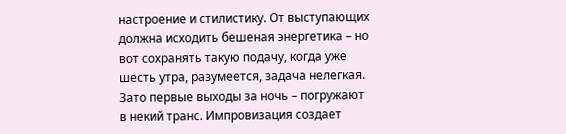настроение и стилистику. От выступающих должна исходить бешеная энергетика – но вот сохранять такую подачу, когда уже шесть утра, разумеется, задача нелегкая. Зато первые выходы за ночь – погружают в некий транс. Импровизация создает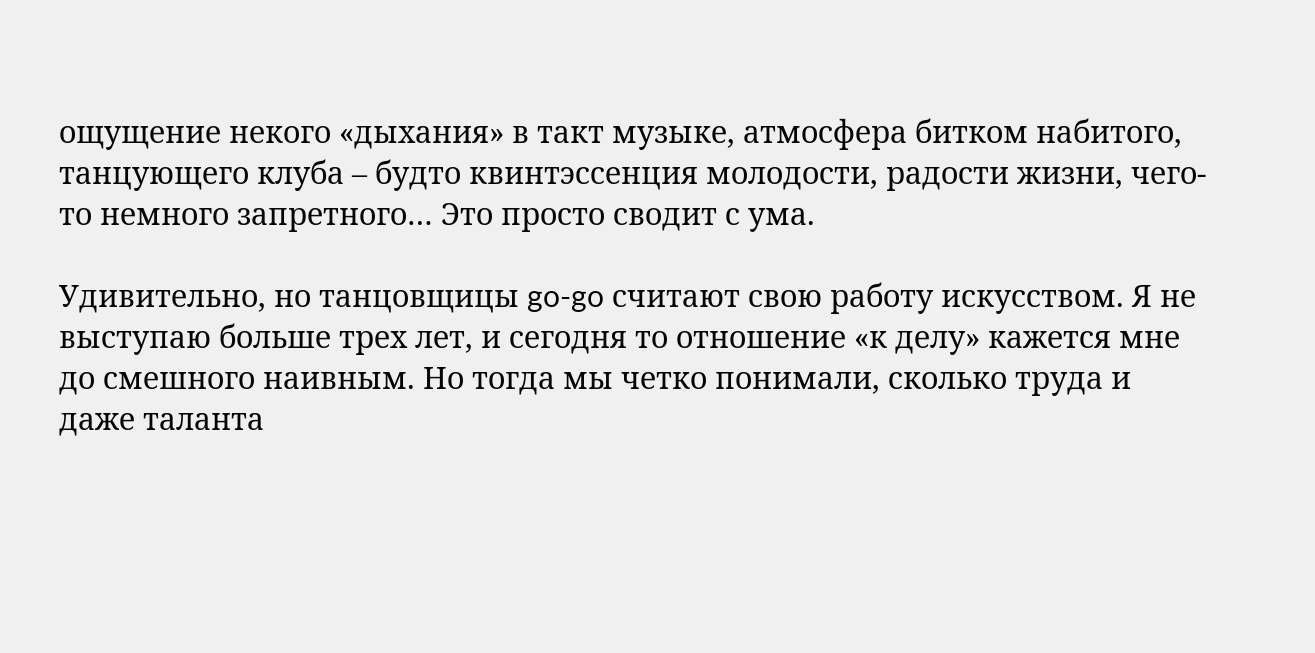ощущение некого «дыхания» в такт музыке, атмосфера битком набитого, танцующего клуба – будто квинтэссенция молодости, радости жизни, чего-то немного запретного… Это просто сводит с ума.

Удивительно, но танцовщицы go-go считают свою работу искусством. Я не выступаю больше трех лет, и сегодня то отношение «к делу» кажется мне до смешного наивным. Но тогда мы четко понимали, сколько труда и даже таланта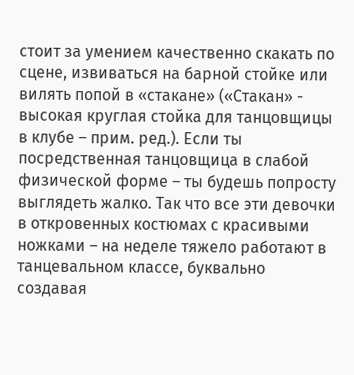стоит за умением качественно скакать по сцене, извиваться на барной стойке или вилять попой в «стакане» («Стакан» - высокая круглая стойка для танцовщицы в клубе – прим. ред.). Если ты посредственная танцовщица в слабой физической форме – ты будешь попросту выглядеть жалко. Так что все эти девочки в откровенных костюмах с красивыми ножками – на неделе тяжело работают в танцевальном классе, буквально создавая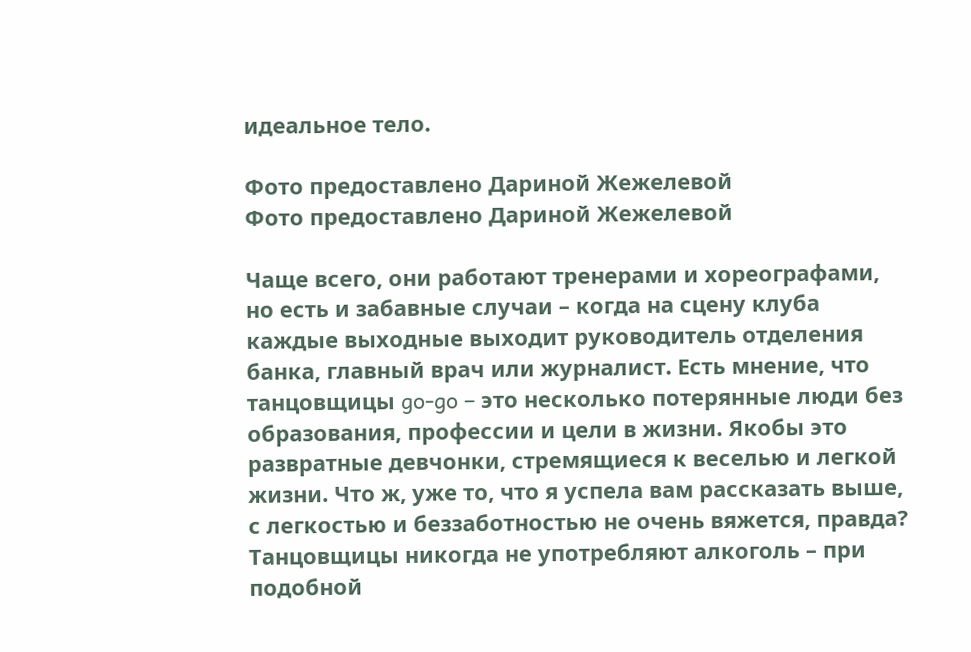идеальное тело.

Фото предоставлено Дариной Жежелевой
Фото предоставлено Дариной Жежелевой

Чаще всего, они работают тренерами и хореографами, но есть и забавные случаи – когда на сцену клуба каждые выходные выходит руководитель отделения банка, главный врач или журналист. Есть мнение, что танцовщицы go-go – это несколько потерянные люди без образования, профессии и цели в жизни. Якобы это развратные девчонки, стремящиеся к веселью и легкой жизни. Что ж, уже то, что я успела вам рассказать выше, с легкостью и беззаботностью не очень вяжется, правда? Танцовщицы никогда не употребляют алкоголь – при подобной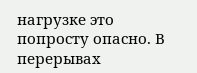нагрузке это попросту опасно. В перерывах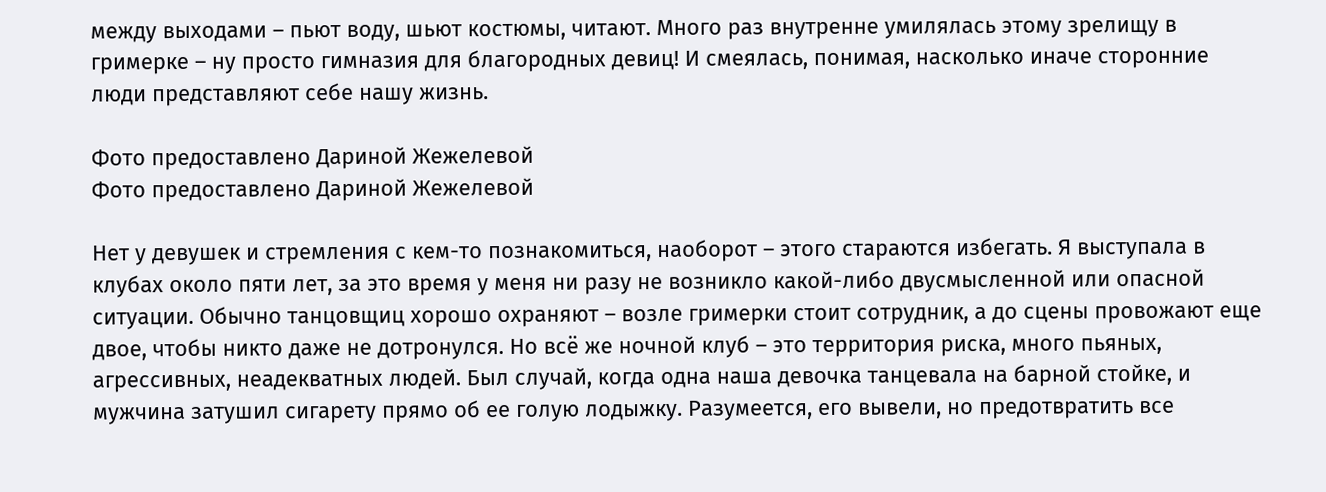между выходами – пьют воду, шьют костюмы, читают. Много раз внутренне умилялась этому зрелищу в гримерке – ну просто гимназия для благородных девиц! И смеялась, понимая, насколько иначе сторонние люди представляют себе нашу жизнь.

Фото предоставлено Дариной Жежелевой
Фото предоставлено Дариной Жежелевой

Нет у девушек и стремления с кем-то познакомиться, наоборот – этого стараются избегать. Я выступала в клубах около пяти лет, за это время у меня ни разу не возникло какой-либо двусмысленной или опасной ситуации. Обычно танцовщиц хорошо охраняют – возле гримерки стоит сотрудник, а до сцены провожают еще двое, чтобы никто даже не дотронулся. Но всё же ночной клуб – это территория риска, много пьяных, агрессивных, неадекватных людей. Был случай, когда одна наша девочка танцевала на барной стойке, и мужчина затушил сигарету прямо об ее голую лодыжку. Разумеется, его вывели, но предотвратить все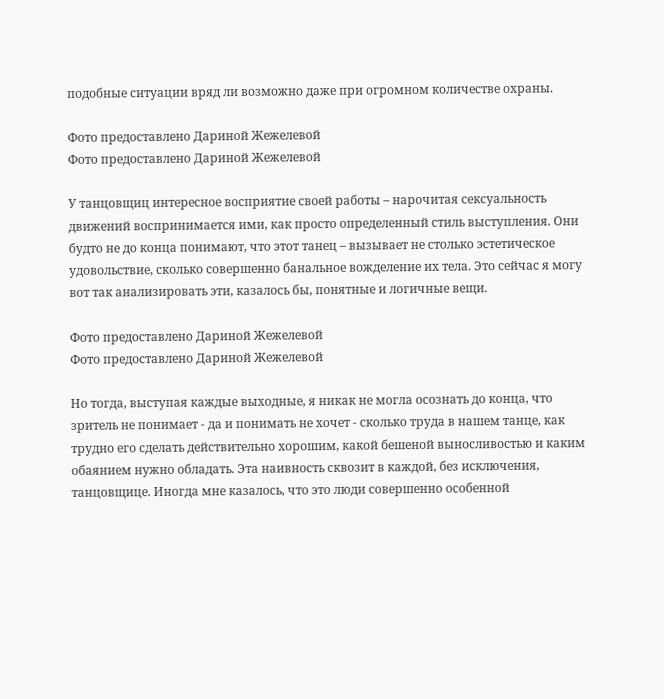подобные ситуации вряд ли возможно даже при огромном количестве охраны.

Фото предоставлено Дариной Жежелевой
Фото предоставлено Дариной Жежелевой

У танцовщиц интересное восприятие своей работы – нарочитая сексуальность движений воспринимается ими, как просто определенный стиль выступления. Они будто не до конца понимают, что этот танец – вызывает не столько эстетическое удовольствие, сколько совершенно банальное вожделение их тела. Это сейчас я могу вот так анализировать эти, казалось бы, понятные и логичные вещи.

Фото предоставлено Дариной Жежелевой
Фото предоставлено Дариной Жежелевой

Но тогда, выступая каждые выходные, я никак не могла осознать до конца, что зритель не понимает - да и понимать не хочет - сколько труда в нашем танце, как трудно его сделать действительно хорошим, какой бешеной выносливостью и каким обаянием нужно обладать. Эта наивность сквозит в каждой, без исключения, танцовщице. Иногда мне казалось, что это люди совершенно особенной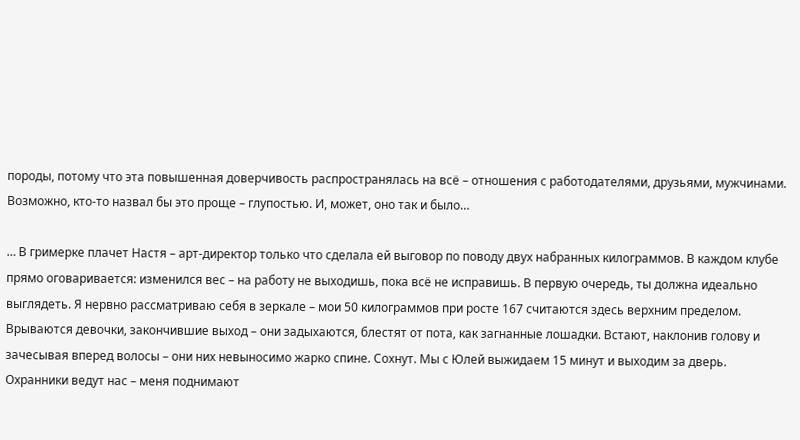породы, потому что эта повышенная доверчивость распространялась на всё – отношения с работодателями, друзьями, мужчинами. Возможно, кто-то назвал бы это проще – глупостью. И, может, оно так и было…

… В гримерке плачет Настя – арт-директор только что сделала ей выговор по поводу двух набранных килограммов. В каждом клубе прямо оговаривается: изменился вес – на работу не выходишь, пока всё не исправишь. В первую очередь, ты должна идеально выглядеть. Я нервно рассматриваю себя в зеркале – мои 50 килограммов при росте 167 считаются здесь верхним пределом. Врываются девочки, закончившие выход – они задыхаются, блестят от пота, как загнанные лошадки. Встают, наклонив голову и зачесывая вперед волосы – они них невыносимо жарко спине. Сохнут. Мы с Юлей выжидаем 15 минут и выходим за дверь. Охранники ведут нас – меня поднимают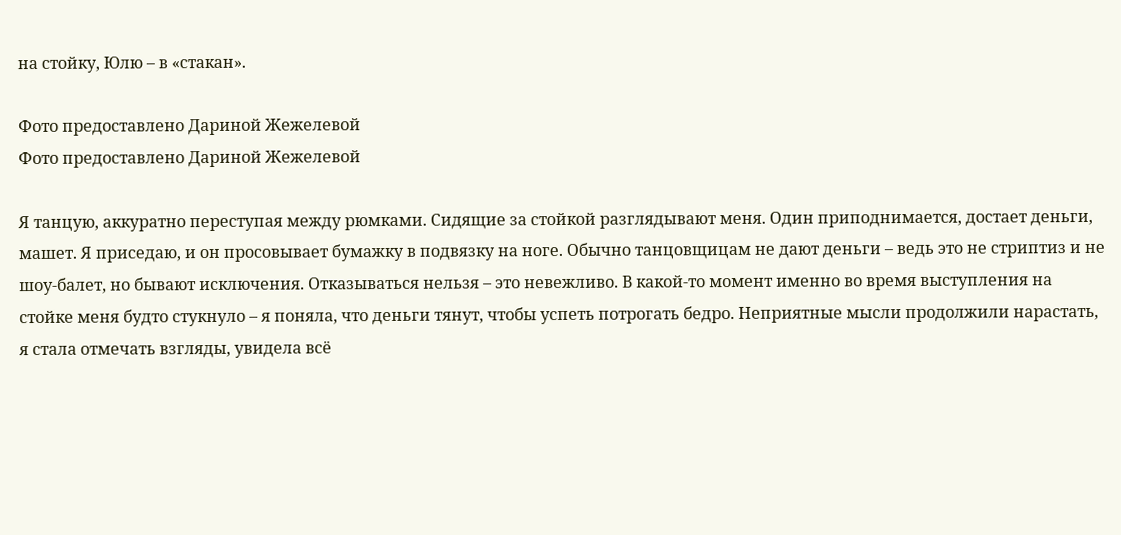на стойку, Юлю – в «стакан».

Фото предоставлено Дариной Жежелевой
Фото предоставлено Дариной Жежелевой

Я танцую, аккуратно переступая между рюмками. Сидящие за стойкой разглядывают меня. Один приподнимается, достает деньги, машет. Я приседаю, и он просовывает бумажку в подвязку на ноге. Обычно танцовщицам не дают деньги – ведь это не стриптиз и не шоу-балет, но бывают исключения. Отказываться нельзя – это невежливо. В какой-то момент именно во время выступления на стойке меня будто стукнуло – я поняла, что деньги тянут, чтобы успеть потрогать бедро. Неприятные мысли продолжили нарастать, я стала отмечать взгляды, увидела всё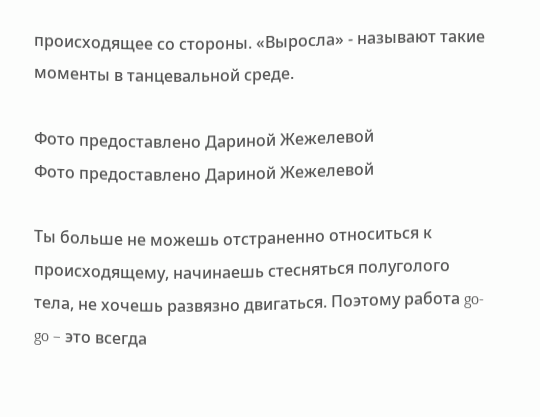происходящее со стороны. «Выросла» - называют такие моменты в танцевальной среде.

Фото предоставлено Дариной Жежелевой
Фото предоставлено Дариной Жежелевой

Ты больше не можешь отстраненно относиться к происходящему, начинаешь стесняться полуголого тела, не хочешь развязно двигаться. Поэтому работа go-go – это всегда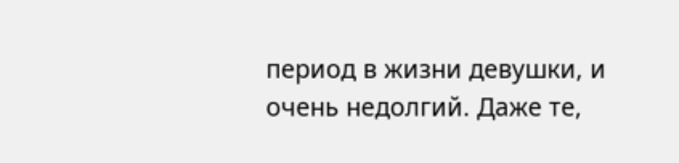период в жизни девушки, и очень недолгий. Даже те,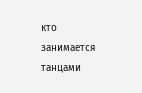кто занимается танцами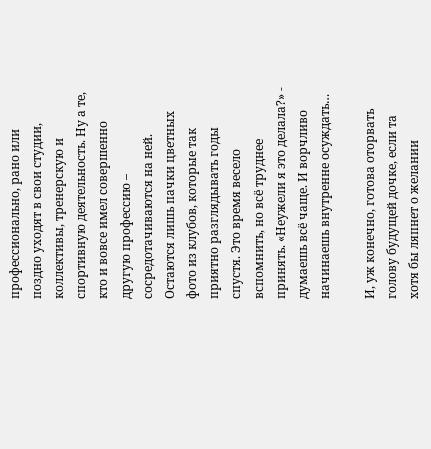профессионально, рано или поздно уходят в свои студии, коллективы, тренерскую и спортивную деятельность. Ну а те, кто и вовсе имел совершенно другую профессию – сосредотачиваются на ней. Остаются лишь пачки цветных фото из клубов, которые так приятно разглядывать годы спустя. Это время весело вспомнить, но всё труднее принять. «Неужели я это делала?» - думаешь всё чаще. И ворчливо начинаешь внутренне осуждать…

И, уж конечно, готова оторвать голову будущей дочке, если та хотя бы ляпнет о желании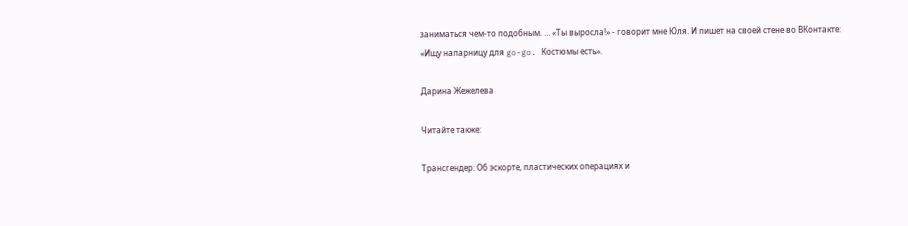заниматься чем-то подобным. … «Ты выросла!» - говорит мне Юля. И пишет на своей стене во ВКонтакте: «Ищу напарницу для go-go. Костюмы есть».

Дарина Жежелева

Читайте также:

Трансгендер: Об эскорте, пластических операциях и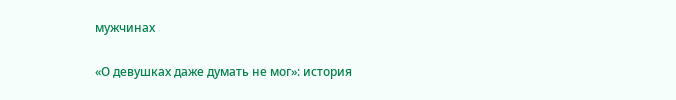мужчинах

«О девушках даже думать не мог»: история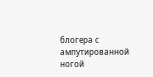блогера с ампутированной ногой